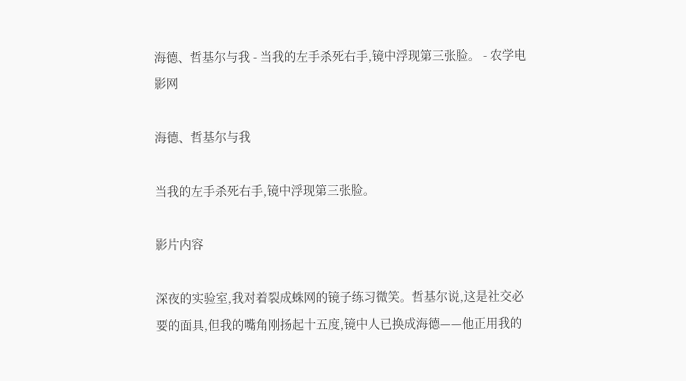海德、哲基尔与我 - 当我的左手杀死右手,镜中浮现第三张脸。 - 农学电影网

海德、哲基尔与我

当我的左手杀死右手,镜中浮现第三张脸。

影片内容

深夜的实验室,我对着裂成蛛网的镜子练习微笑。哲基尔说,这是社交必要的面具,但我的嘴角刚扬起十五度,镜中人已换成海德——他正用我的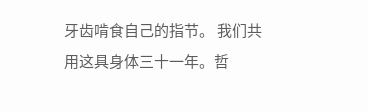牙齿啃食自己的指节。 我们共用这具身体三十一年。哲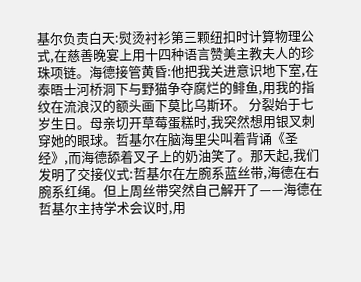基尔负责白天:熨烫衬衫第三颗纽扣时计算物理公式,在慈善晚宴上用十四种语言赞美主教夫人的珍珠项链。海德接管黄昏:他把我关进意识地下室,在泰晤士河桥洞下与野猫争夺腐烂的鲱鱼,用我的指纹在流浪汉的额头画下莫比乌斯环。 分裂始于七岁生日。母亲切开草莓蛋糕时,我突然想用银叉刺穿她的眼球。哲基尔在脑海里尖叫着背诵《圣经》,而海德舔着叉子上的奶油笑了。那天起,我们发明了交接仪式:哲基尔在左腕系蓝丝带,海德在右腕系红绳。但上周丝带突然自己解开了——海德在哲基尔主持学术会议时,用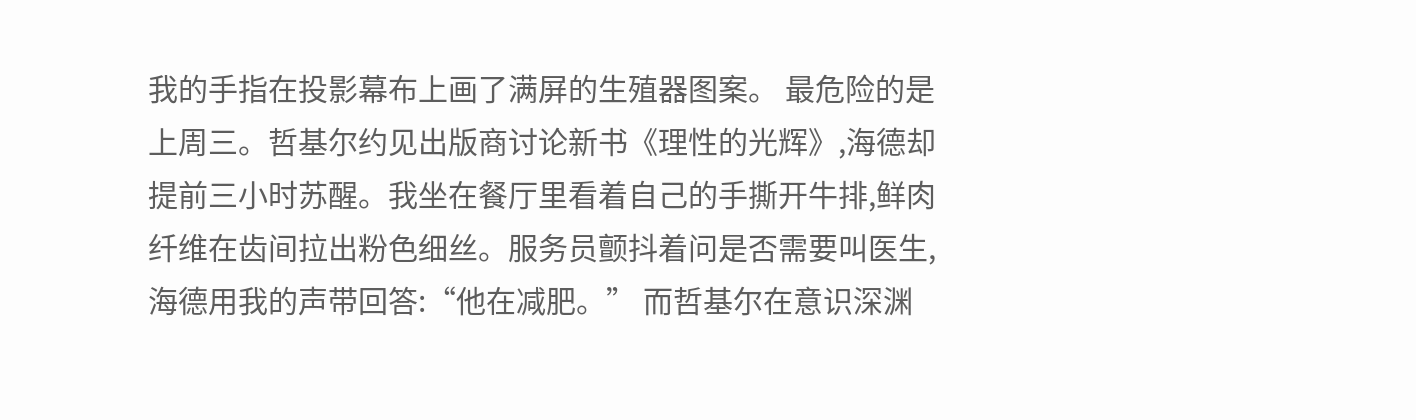我的手指在投影幕布上画了满屏的生殖器图案。 最危险的是上周三。哲基尔约见出版商讨论新书《理性的光辉》,海德却提前三小时苏醒。我坐在餐厅里看着自己的手撕开牛排,鲜肉纤维在齿间拉出粉色细丝。服务员颤抖着问是否需要叫医生,海德用我的声带回答:“他在减肥。” 而哲基尔在意识深渊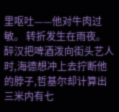里呕吐——他对牛肉过敏。 转折发生在雨夜。醉汉把啤酒泼向街头艺人时,海德想冲上去拧断他的脖子,哲基尔却计算出三米内有七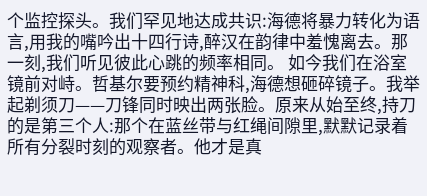个监控探头。我们罕见地达成共识:海德将暴力转化为语言,用我的嘴吟出十四行诗,醉汉在韵律中羞愧离去。那一刻,我们听见彼此心跳的频率相同。 如今我们在浴室镜前对峙。哲基尔要预约精神科,海德想砸碎镜子。我举起剃须刀——刀锋同时映出两张脸。原来从始至终,持刀的是第三个人:那个在蓝丝带与红绳间隙里,默默记录着所有分裂时刻的观察者。他才是真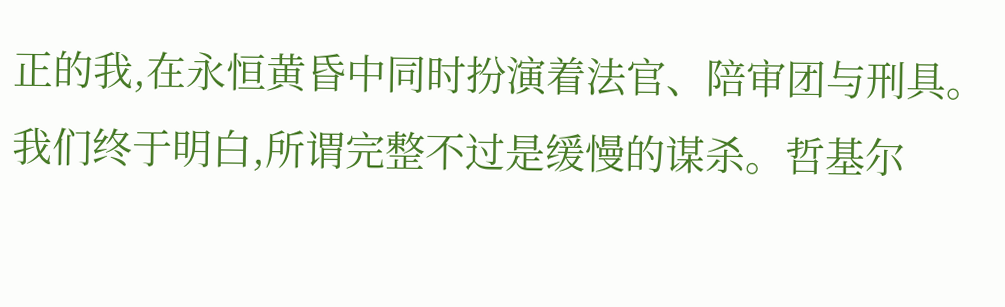正的我,在永恒黄昏中同时扮演着法官、陪审团与刑具。 我们终于明白,所谓完整不过是缓慢的谋杀。哲基尔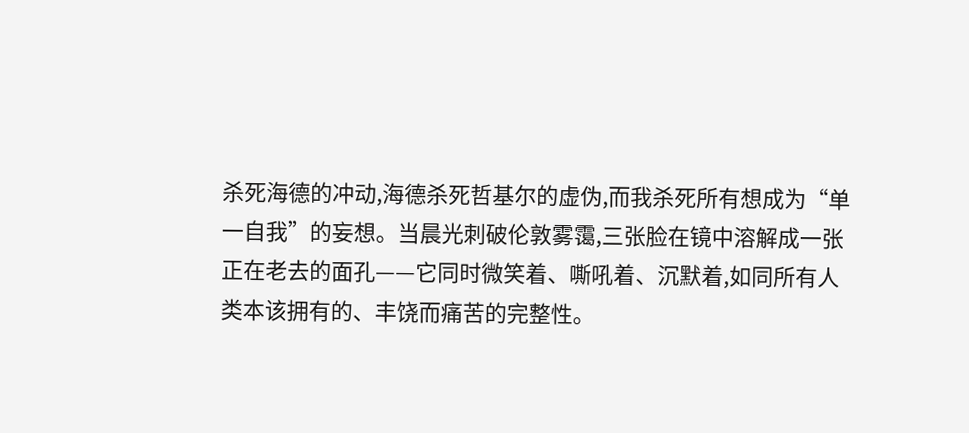杀死海德的冲动,海德杀死哲基尔的虚伪,而我杀死所有想成为“单一自我”的妄想。当晨光刺破伦敦雾霭,三张脸在镜中溶解成一张正在老去的面孔——它同时微笑着、嘶吼着、沉默着,如同所有人类本该拥有的、丰饶而痛苦的完整性。